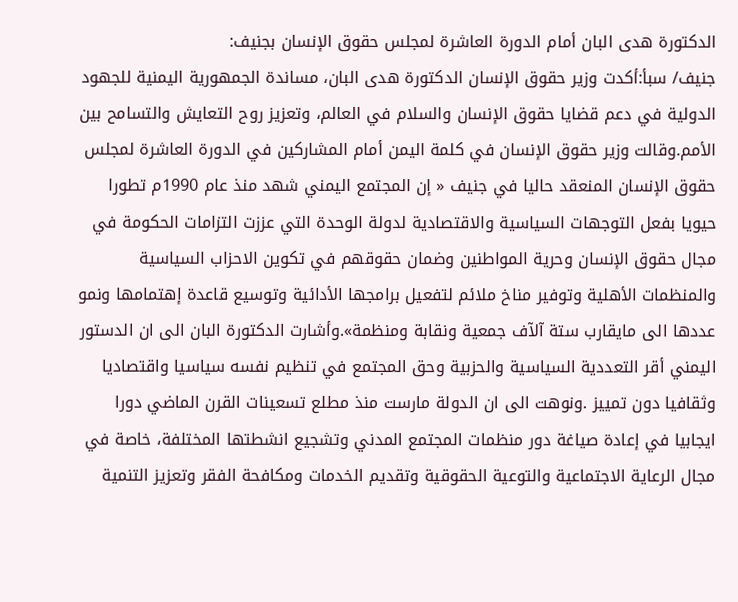الدكتورة هدى البان أمام الدورة العاشرة لمجلس حقوق الإنسان بجنيف:
جنيف/ سبأ:أكدت وزير حقوق الإنسان الدكتورة هدى البان، مساندة الجمهورية اليمنية للجهود الدولية في دعم قضايا حقوق الإنسان والسلام في العالم، وتعزيز روح التعايش والتسامح بين الأمم.وقالت وزير حقوق الإنسان في كلمة اليمن أمام المشاركين في الدورة العاشرة لمجلس حقوق الإنسان المنعقد حاليا في جنيف « إن المجتمع اليمني شهد منذ عام 1990م تطورا حيويا بفعل التوجهات السياسية والاقتصادية لدولة الوحدة التي عززت التزامات الحكومة في مجال حقوق الإنسان وحرية المواطنين وضمان حقوقهم في تكوين الاحزاب السياسية والمنظمات الأهلية وتوفير مناخ ملائم لتفعيل برامجها الأدائية وتوسيع قاعدة إهتمامها ونمو عددها الى مايقارب ستة آلآف جمعية ونقابة ومنظمة».وأشارت الدكتورة البان الى ان الدستور اليمني أقر التعددية السياسية والحزبية وحق المجتمع في تنظيم نفسه سياسيا واقتصاديا وثقافيا دون تمييز .ونوهت الى ان الدولة مارست منذ مطلع تسعينات القرن الماضي دورا ايجابيا في إعادة صياغة دور منظمات المجتمع المدني وتشجيع انشطتها المختلفة، خاصة في مجال الرعاية الاجتماعية والتوعية الحقوقية وتقديم الخدمات ومكافحة الفقر وتعزيز التنمية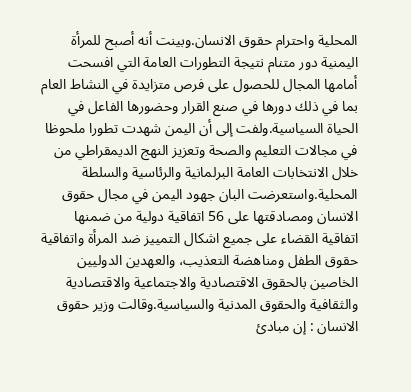المحلية واحترام حقوق الانسان.وبينت أنه أصبح للمرأة اليمنية دور متنام نتيجة التطورات العامة التي افسحت أمامها المجال للحصول على فرص متزايدة في النشاط العام بما في ذلك دورها في صنع القرار وحضورها الفاعل في الحياة السياسية.ولفت إلى أن اليمن شهدت تطورا ملحوظا في مجالات التعليم والصحة وتعزيز النهج الديمقراطي من خلال الانتخابات العامة البرلمانية والرئاسية والسلطة المحلية.واستعرضت البان جهود اليمن في مجال حقوق الانسان ومصادقتها على 56 اتفاقية دولية من ضمنها اتفاقية القضاء على جميع اشكال التمييز ضد المرأة واتفاقية حقوق الطفل ومناهضة التعذيب، والعهدين الدوليين الخاصين بالحقوق الاقتصادية والاجتماعية والاقتصادية والثقافية والحقوق المدنية والسياسية.وقالت وزير حقوق الانسان : إن مبادئ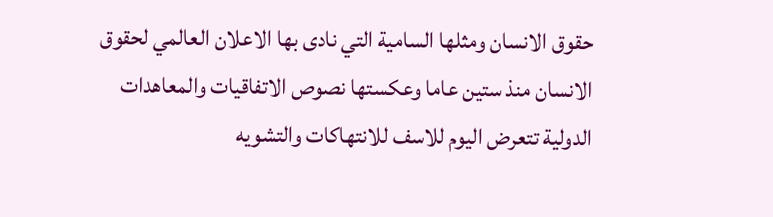حقوق الانسان ومثلها السامية التي نادى بها الاعلان العالمي لحقوق الانسان منذ ستين عاما وعكستها نصوص الاتفاقيات والمعاهدات الدولية تتعرض اليوم للاسف للانتهاكات والتشويه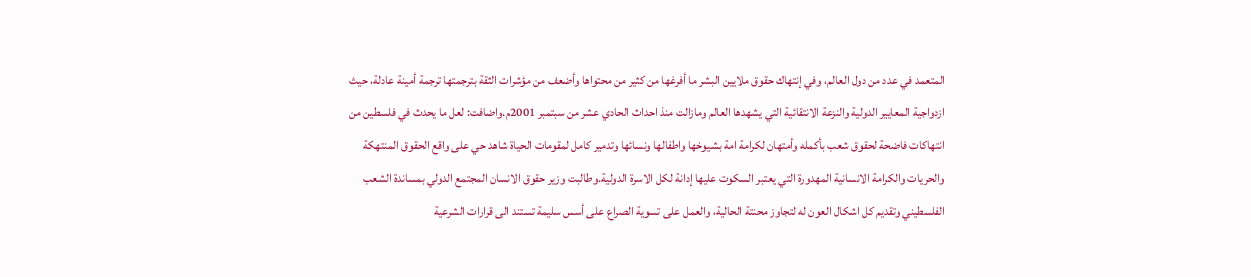المتعمد في عدد من دول العالم، وفي إنتهاك حقوق ملايين البشر ما أفرغها من كثير من محتواها وأضعف من مؤشرات الثقة بترجمتها ترجمة أمينة عادلة، حيث ازدواجية المعايير الدولية والنزعة الانتقائية التي يشهدها العالم ومازالت منذ احداث الحادي عشر من سبتمبر 2001م.واضافت: لعل ما يحدث في فلسطين من انتهاكات فاضحة لحقوق شعب بأكمله وأمتهان لكرامة امة بشيوخها واطفالها ونسائها وتدمير كامل لمقومات الحياة شاهد حي على واقع الحقوق المنتهكة والحريات والكرامة الانسانية المهدورة التي يعتبر السكوت عليها إدانة لكل الاسرة الدولية.وطالبت وزير حقوق الانسان المجتمع الدولي بمساندة الشعب الفلسطيني وتقديم كل اشكال العون له لتجاوز محنتة الحالية، والعمل على تسوية الصراع على أسس سليمة تستند الى قرارات الشرعية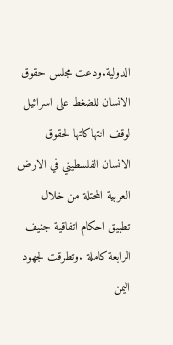الدولية.ودعت مجلس حقوق الانسان للضغط على اسرائيل لوقف انتهاكاتها لحقوق الانسان الفلسطيني في الارض العربية المحتلة من خلال تطبيق احكام اتفاقية جنيف الرابعة كاملة .وتطرقت لجهود اليمن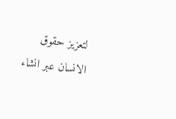لتعزيز حقوق الانسان عبر انشاء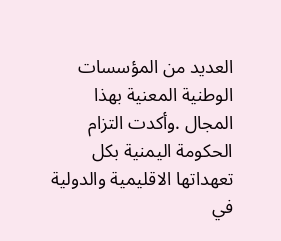العديد من المؤسسات الوطنية المعنية بهذا المجال .وأكدت التزام الحكومة اليمنية بكل تعهداتها الاقليمية والدولية في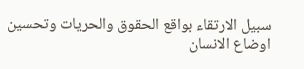سبيل الارتقاء بواقع الحقوق والحريات وتحسين اوضاع الانسان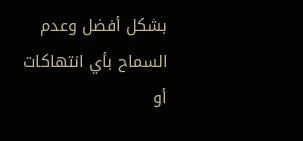بشكل أفضل وعدم السماح بأي انتهاكات أو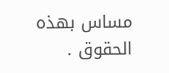مساس بهذه الحقوق .